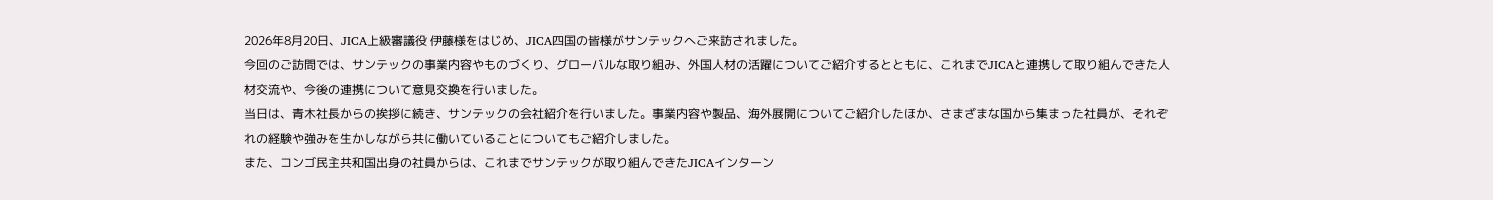2026年8月20日、JICA上級審議役 伊藤様をはじめ、JICA四国の皆様がサンテックへご来訪されました。
今回のご訪問では、サンテックの事業内容やものづくり、グローバルな取り組み、外国人材の活躍についてご紹介するとともに、これまでJICAと連携して取り組んできた人材交流や、今後の連携について意見交換を行いました。
当日は、青木社長からの挨拶に続き、サンテックの会社紹介を行いました。事業内容や製品、海外展開についてご紹介したほか、さまざまな国から集まった社員が、それぞれの経験や強みを生かしながら共に働いていることについてもご紹介しました。
また、コンゴ民主共和国出身の社員からは、これまでサンテックが取り組んできたJICAインターン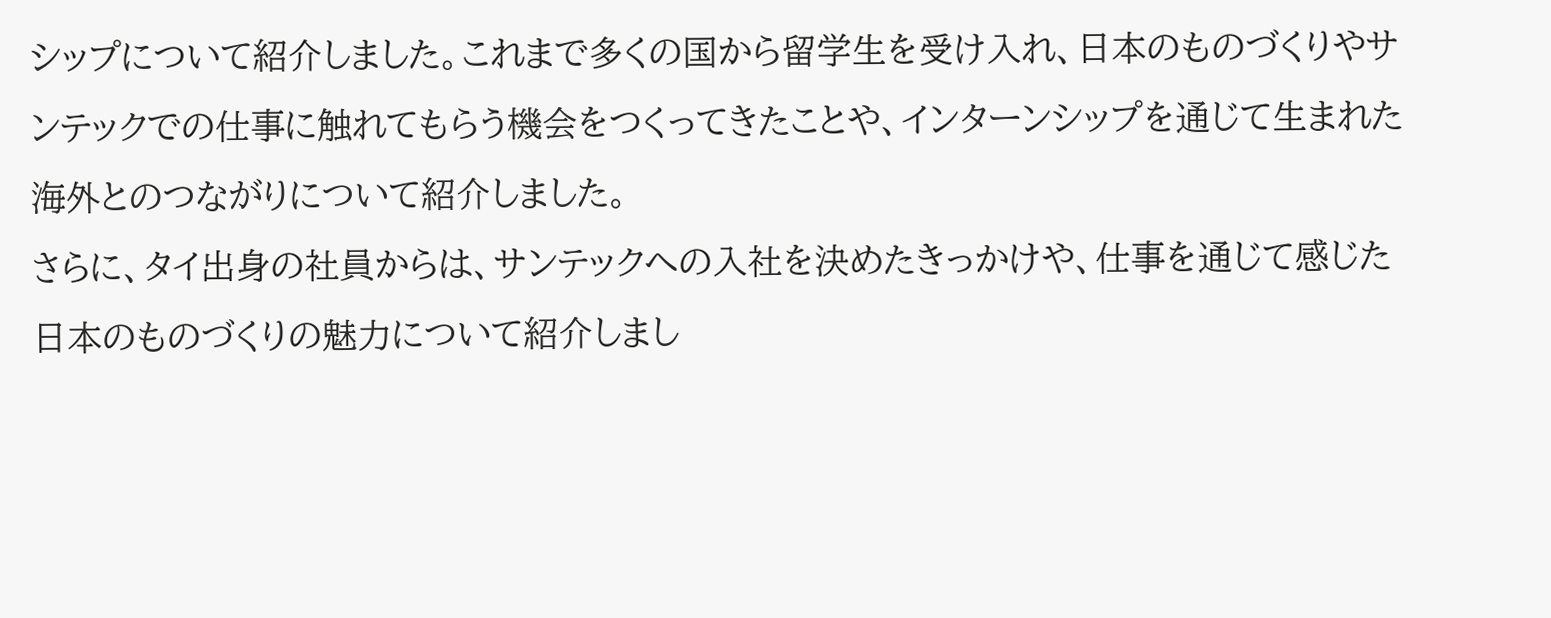シップについて紹介しました。これまで多くの国から留学生を受け入れ、日本のものづくりやサンテックでの仕事に触れてもらう機会をつくってきたことや、インターンシップを通じて生まれた海外とのつながりについて紹介しました。
さらに、タイ出身の社員からは、サンテックへの入社を決めたきっかけや、仕事を通じて感じた日本のものづくりの魅力について紹介しまし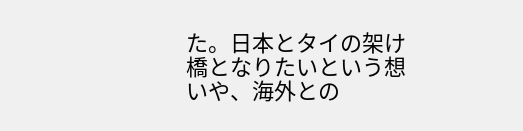た。日本とタイの架け橋となりたいという想いや、海外との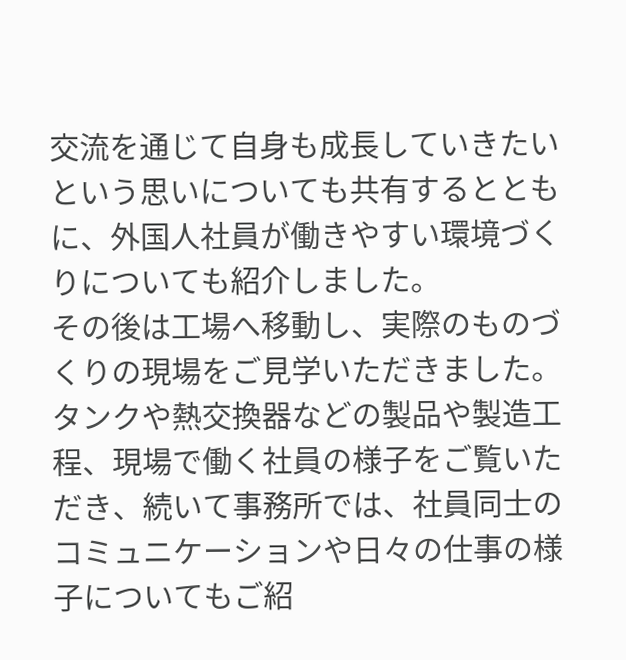交流を通じて自身も成長していきたいという思いについても共有するとともに、外国人社員が働きやすい環境づくりについても紹介しました。
その後は工場へ移動し、実際のものづくりの現場をご見学いただきました。タンクや熱交換器などの製品や製造工程、現場で働く社員の様子をご覧いただき、続いて事務所では、社員同士のコミュニケーションや日々の仕事の様子についてもご紹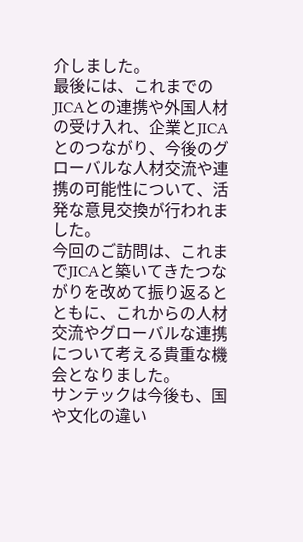介しました。
最後には、これまでのJICAとの連携や外国人材の受け入れ、企業とJICAとのつながり、今後のグローバルな人材交流や連携の可能性について、活発な意見交換が行われました。
今回のご訪問は、これまでJICAと築いてきたつながりを改めて振り返るとともに、これからの人材交流やグローバルな連携について考える貴重な機会となりました。
サンテックは今後も、国や文化の違い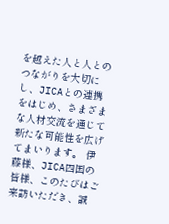を越えた人と人とのつながりを大切にし、JICAとの連携をはじめ、さまざまな人材交流を通じて新たな可能性を広げてまいります。 伊藤様、JICA四国の皆様、このたびはご来訪いただき、誠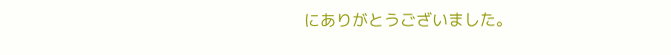にありがとうございました。